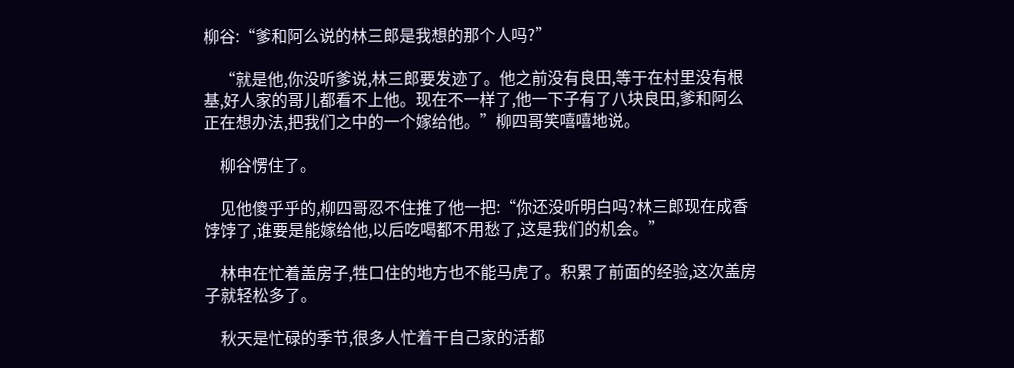柳谷:“爹和阿么说的林三郎是我想的那个人吗?”

    “就是他,你没听爹说,林三郎要发迹了。他之前没有良田,等于在村里没有根基,好人家的哥儿都看不上他。现在不一样了,他一下子有了八块良田,爹和阿么正在想办法,把我们之中的一个嫁给他。”柳四哥笑嘻嘻地说。

    柳谷愣住了。

    见他傻乎乎的,柳四哥忍不住推了他一把:“你还没听明白吗?林三郎现在成香饽饽了,谁要是能嫁给他,以后吃喝都不用愁了,这是我们的机会。”

    林申在忙着盖房子,牲口住的地方也不能马虎了。积累了前面的经验,这次盖房子就轻松多了。

    秋天是忙碌的季节,很多人忙着干自己家的活都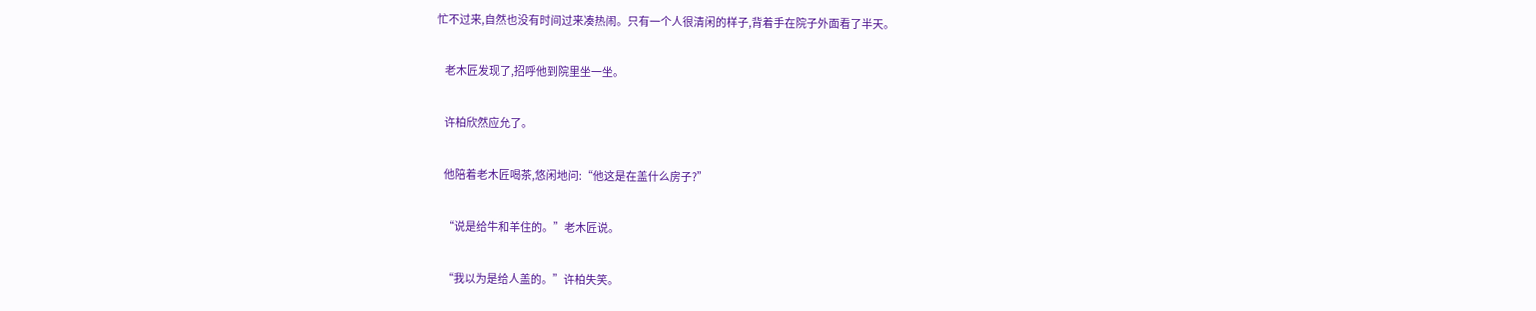忙不过来,自然也没有时间过来凑热闹。只有一个人很清闲的样子,背着手在院子外面看了半天。

    老木匠发现了,招呼他到院里坐一坐。

    许柏欣然应允了。

    他陪着老木匠喝茶,悠闲地问:“他这是在盖什么房子?”

    “说是给牛和羊住的。”老木匠说。

    “我以为是给人盖的。”许柏失笑。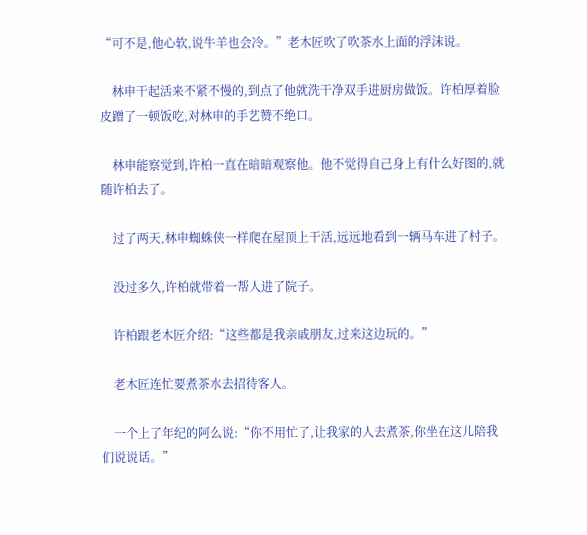“可不是,他心软,说牛羊也会冷。”老木匠吹了吹茶水上面的浮沫说。

    林申干起活来不紧不慢的,到点了他就洗干净双手进厨房做饭。许柏厚着脸皮蹭了一顿饭吃,对林申的手艺赞不绝口。

    林申能察觉到,许柏一直在暗暗观察他。他不觉得自己身上有什么好图的,就随许柏去了。

    过了两天,林申蜘蛛侠一样爬在屋顶上干活,远远地看到一辆马车进了村子。

    没过多久,许柏就带着一帮人进了院子。

    许柏跟老木匠介绍:“这些都是我亲戚朋友,过来这边玩的。”

    老木匠连忙要煮茶水去招待客人。

    一个上了年纪的阿么说:“你不用忙了,让我家的人去煮茶,你坐在这儿陪我们说说话。”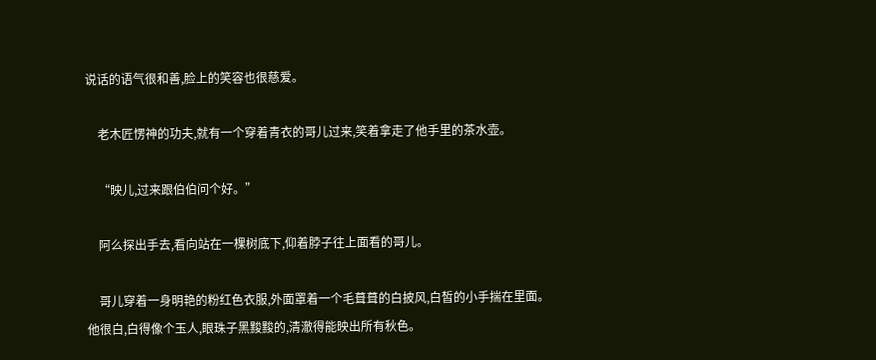说话的语气很和善,脸上的笑容也很慈爱。

    老木匠愣神的功夫,就有一个穿着青衣的哥儿过来,笑着拿走了他手里的茶水壶。

    “映儿,过来跟伯伯问个好。”

    阿么探出手去,看向站在一棵树底下,仰着脖子往上面看的哥儿。

    哥儿穿着一身明艳的粉红色衣服,外面罩着一个毛葺葺的白披风,白皙的小手揣在里面。他很白,白得像个玉人,眼珠子黑黢黢的,清澈得能映出所有秋色。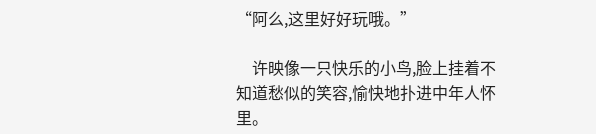“阿么,这里好好玩哦。”

    许映像一只快乐的小鸟,脸上挂着不知道愁似的笑容,愉快地扑进中年人怀里。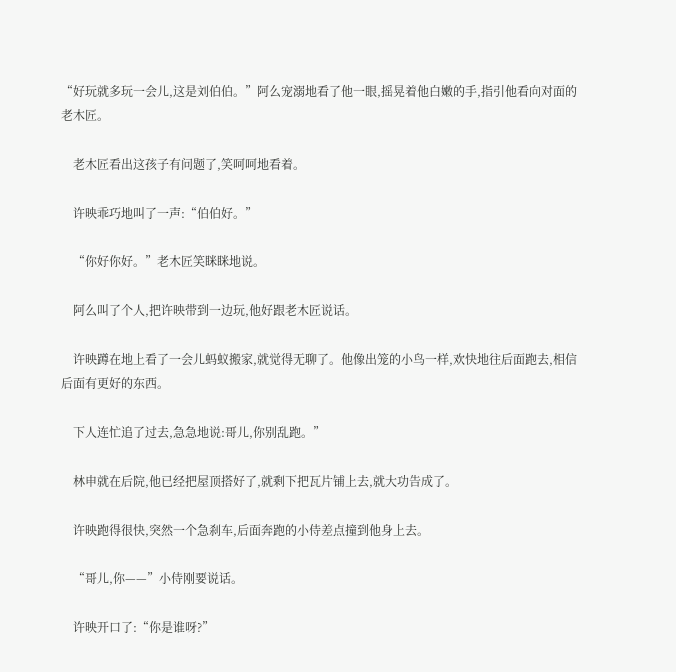“好玩就多玩一会儿,这是刘伯伯。”阿么宠溺地看了他一眼,摇晃着他白嫩的手,指引他看向对面的老木匠。

    老木匠看出这孩子有问题了,笑呵呵地看着。

    许映乖巧地叫了一声:“伯伯好。”

    “你好你好。”老木匠笑眯眯地说。

    阿么叫了个人,把许映带到一边玩,他好跟老木匠说话。

    许映蹲在地上看了一会儿蚂蚁搬家,就觉得无聊了。他像出笼的小鸟一样,欢快地往后面跑去,相信后面有更好的东西。

    下人连忙追了过去,急急地说:哥儿,你别乱跑。”

    林申就在后院,他已经把屋顶搭好了,就剩下把瓦片铺上去,就大功告成了。

    许映跑得很快,突然一个急刹车,后面奔跑的小侍差点撞到他身上去。

    “哥儿,你——”小侍刚要说话。

    许映开口了:“你是谁呀?”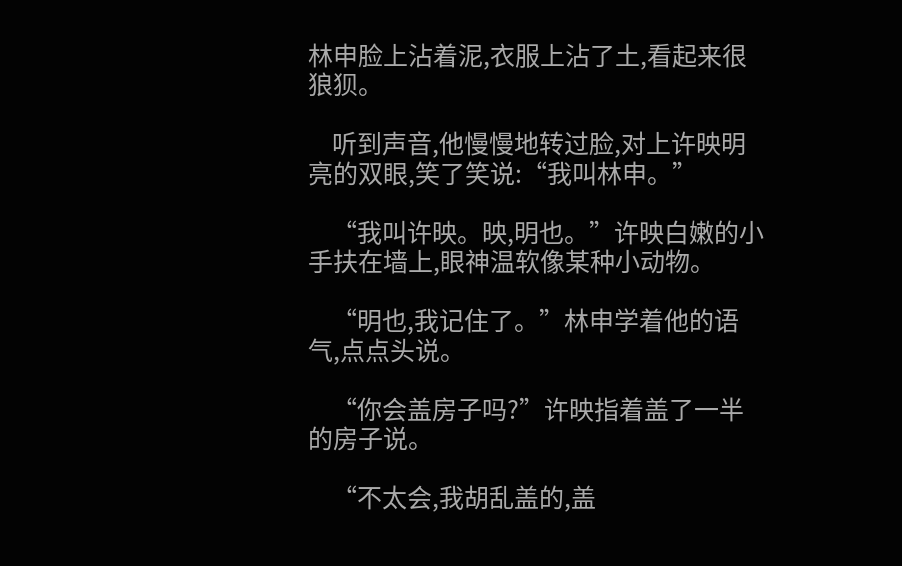林申脸上沾着泥,衣服上沾了土,看起来很狼狈。

    听到声音,他慢慢地转过脸,对上许映明亮的双眼,笑了笑说:“我叫林申。”

    “我叫许映。映,明也。”许映白嫩的小手扶在墙上,眼神温软像某种小动物。

    “明也,我记住了。”林申学着他的语气,点点头说。

    “你会盖房子吗?”许映指着盖了一半的房子说。

    “不太会,我胡乱盖的,盖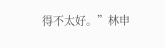得不太好。”林申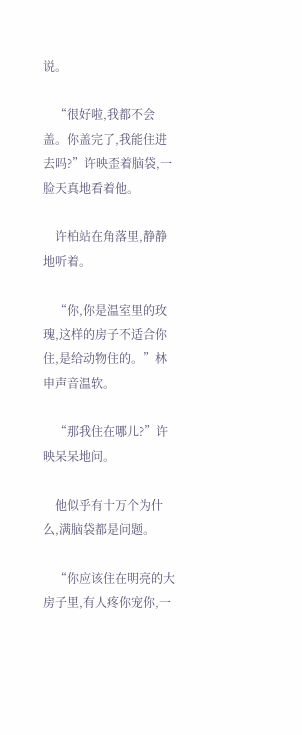说。

    “很好啦,我都不会盖。你盖完了,我能住进去吗?”许映歪着脑袋,一脸天真地看着他。

    许柏站在角落里,静静地听着。

    “你,你是温室里的玫瑰,这样的房子不适合你住,是给动物住的。”林申声音温软。

    “那我住在哪儿?”许映呆呆地问。

    他似乎有十万个为什么,满脑袋都是问题。

    “你应该住在明亮的大房子里,有人疼你宠你,一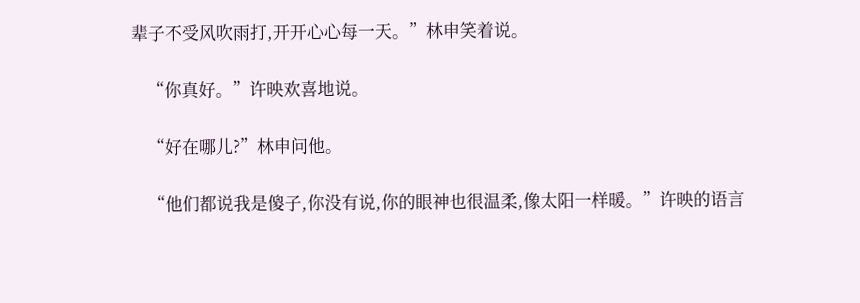辈子不受风吹雨打,开开心心每一天。”林申笑着说。

    “你真好。”许映欢喜地说。

    “好在哪儿?”林申问他。

    “他们都说我是傻子,你没有说,你的眼神也很温柔,像太阳一样暖。”许映的语言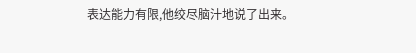表达能力有限,他绞尽脑汁地说了出来。